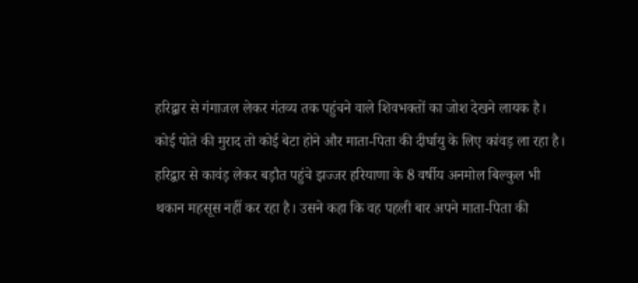हरिद्वार से गंगाजल लेकर गंतव्य तक पहुंचने वाले शिवभक्तों का जोश देखने लायक है। कोई पोते की मुराद तो कोई बेटा होने और माता-पिता की दीर्घायु के लिए कांवड़ ला रहा है।
हरिद्वार से कावंड़ लेकर बड़ौत पहुंचे झज्जर हरियाणा के 8 वर्षीय अनमोल बिल्कुल भी थकान महसूस नहीं कर रहा है। उसने कहा कि वह पहली बार अपने माता-पिता की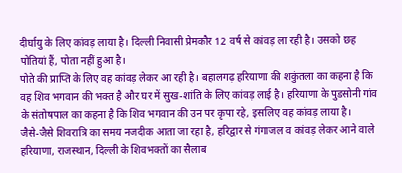दीर्घायु के लिए कांवड़ लाया है। दिल्ली निवासी प्रेमकौर 12 वर्ष से कांवड़ ला रही है। उसको छह पोतियां हैं, पोता नहीं हुआ है।
पोते की प्राप्ति के लिए वह कांवड़ लेकर आ रही है। बहालगढ़ हरियाणा की शकुंतला का कहना है कि वह शिव भगवान की भक्त है और घर में सुख-शांति के लिए कांवड़ लाई है। हरियाणा के पुडसोनी गांव के संतोषपाल का कहना है कि शिव भगवान की उन पर कृपा रहे, इसलिए वह कांवड़ लाया है।
जैसे-जैसे शिवरात्रि का समय नजदीक आता जा रहा है, हरिद्वार से गंगाजल व कांवड़ लेकर आने वाले हरियाणा, राजस्थान, दिल्ली के शिवभक्तों का सैलाब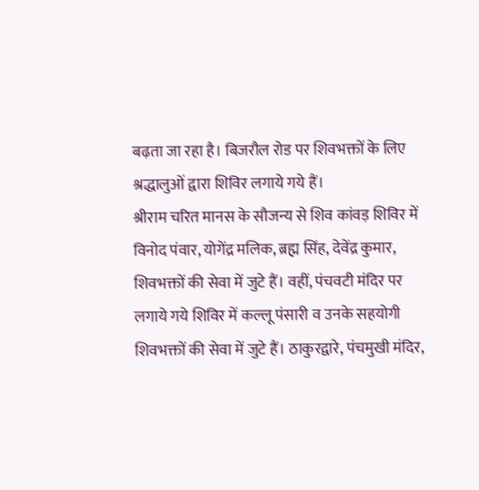बढ़ता जा रहा है। बिजरौल रोड पर शिवभक्तों के लिए श्रद्धालुओं द्वारा शिविर लगाये गये हैं।
श्रीराम चरित मानस के सौजन्य से शिव कांवड़ शिविर में विनोद पंवार, योगेंद्र मलिक, ब्रह्म सिंह, देवेंद्र कुमार, शिवभक्तों की सेवा में जुटे हैं। वहीं, पंचवटी मंदिर पर लगाये गये शिविर में कल्लू पंसारी व उनके सहयोगी शिवभक्तों की सेवा में जुटे हैं। ठाकुरद्वारे, पंचमुखी मंदिर,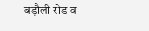बड़ौली रोड व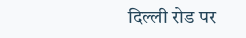दिल्ली रोड पर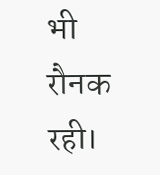भी रौनक रही।